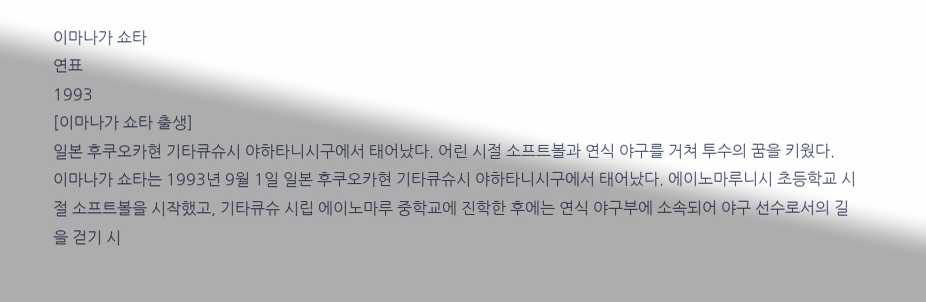이마나가 쇼타
연표
1993
[이마나가 쇼타 출생]
일본 후쿠오카현 기타큐슈시 야하타니시구에서 태어났다. 어린 시절 소프트볼과 연식 야구를 거쳐 투수의 꿈을 키웠다.
이마나가 쇼타는 1993년 9월 1일 일본 후쿠오카현 기타큐슈시 야하타니시구에서 태어났다. 에이노마루니시 초등학교 시절 소프트볼을 시작했고, 기타큐슈 시립 에이노마루 중학교에 진학한 후에는 연식 야구부에 소속되어 야구 선수로서의 길을 걷기 시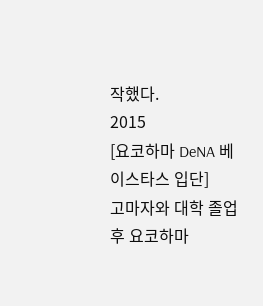작했다.
2015
[요코하마 DeNA 베이스타스 입단]
고마자와 대학 졸업 후 요코하마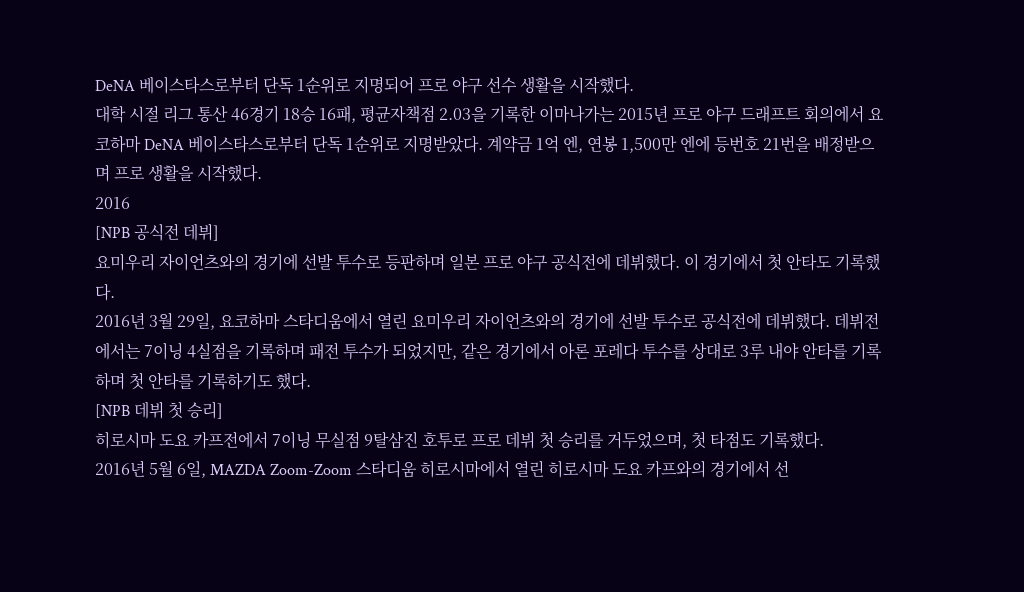DeNA 베이스타스로부터 단독 1순위로 지명되어 프로 야구 선수 생활을 시작했다.
대학 시절 리그 통산 46경기 18승 16패, 평균자책점 2.03을 기록한 이마나가는 2015년 프로 야구 드래프트 회의에서 요코하마 DeNA 베이스타스로부터 단독 1순위로 지명받았다. 계약금 1억 엔, 연봉 1,500만 엔에 등번호 21번을 배정받으며 프로 생활을 시작했다.
2016
[NPB 공식전 데뷔]
요미우리 자이언츠와의 경기에 선발 투수로 등판하며 일본 프로 야구 공식전에 데뷔했다. 이 경기에서 첫 안타도 기록했다.
2016년 3월 29일, 요코하마 스타디움에서 열린 요미우리 자이언츠와의 경기에 선발 투수로 공식전에 데뷔했다. 데뷔전에서는 7이닝 4실점을 기록하며 패전 투수가 되었지만, 같은 경기에서 아론 포레다 투수를 상대로 3루 내야 안타를 기록하며 첫 안타를 기록하기도 했다.
[NPB 데뷔 첫 승리]
히로시마 도요 카프전에서 7이닝 무실점 9탈삼진 호투로 프로 데뷔 첫 승리를 거두었으며, 첫 타점도 기록했다.
2016년 5월 6일, MAZDA Zoom-Zoom 스타디움 히로시마에서 열린 히로시마 도요 카프와의 경기에서 선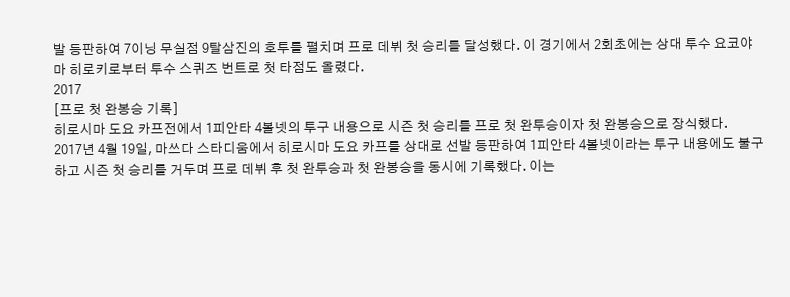발 등판하여 7이닝 무실점 9탈삼진의 호투를 펼치며 프로 데뷔 첫 승리를 달성했다. 이 경기에서 2회초에는 상대 투수 요코야마 히로키로부터 투수 스퀴즈 번트로 첫 타점도 올렸다.
2017
[프로 첫 완봉승 기록]
히로시마 도요 카프전에서 1피안타 4볼넷의 투구 내용으로 시즌 첫 승리를 프로 첫 완투승이자 첫 완봉승으로 장식했다.
2017년 4월 19일, 마쓰다 스타디움에서 히로시마 도요 카프를 상대로 선발 등판하여 1피안타 4볼넷이라는 투구 내용에도 불구하고 시즌 첫 승리를 거두며 프로 데뷔 후 첫 완투승과 첫 완봉승을 동시에 기록했다. 이는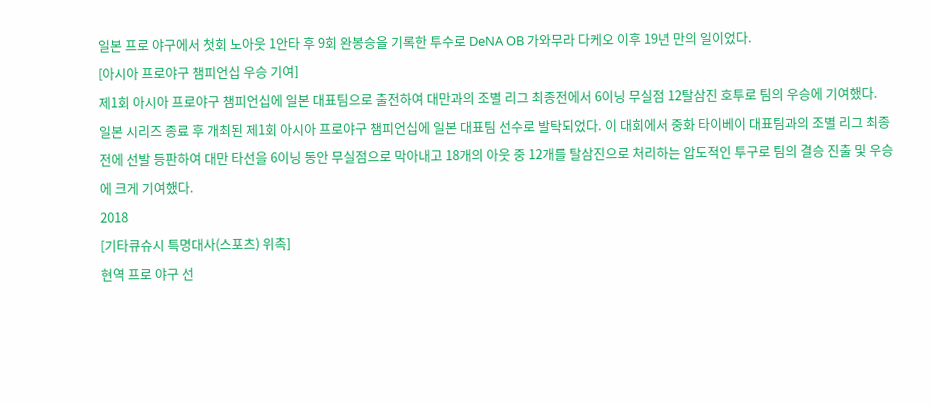일본 프로 야구에서 첫회 노아웃 1안타 후 9회 완봉승을 기록한 투수로 DeNA OB 가와무라 다케오 이후 19년 만의 일이었다.
[아시아 프로야구 챔피언십 우승 기여]
제1회 아시아 프로야구 챔피언십에 일본 대표팀으로 출전하여 대만과의 조별 리그 최종전에서 6이닝 무실점 12탈삼진 호투로 팀의 우승에 기여했다.
일본 시리즈 종료 후 개최된 제1회 아시아 프로야구 챔피언십에 일본 대표팀 선수로 발탁되었다. 이 대회에서 중화 타이베이 대표팀과의 조별 리그 최종전에 선발 등판하여 대만 타선을 6이닝 동안 무실점으로 막아내고 18개의 아웃 중 12개를 탈삼진으로 처리하는 압도적인 투구로 팀의 결승 진출 및 우승에 크게 기여했다.
2018
[기타큐슈시 특명대사(스포츠) 위촉]
현역 프로 야구 선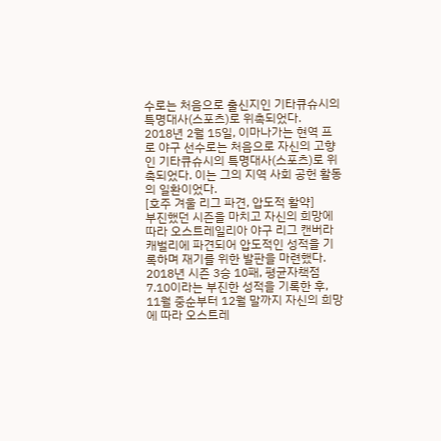수로는 처음으로 출신지인 기타큐슈시의 특명대사(스포츠)로 위촉되었다.
2018년 2월 15일, 이마나가는 현역 프로 야구 선수로는 처음으로 자신의 고향인 기타큐슈시의 특명대사(스포츠)로 위촉되었다. 이는 그의 지역 사회 공헌 활동의 일환이었다.
[호주 겨울 리그 파견, 압도적 활약]
부진했던 시즌을 마치고 자신의 희망에 따라 오스트레일리아 야구 리그 캔버라 캐벌리에 파견되어 압도적인 성적을 기록하며 재기를 위한 발판을 마련했다.
2018년 시즌 3승 10패, 평균자책점 7.10이라는 부진한 성적을 기록한 후, 11월 중순부터 12월 말까지 자신의 희망에 따라 오스트레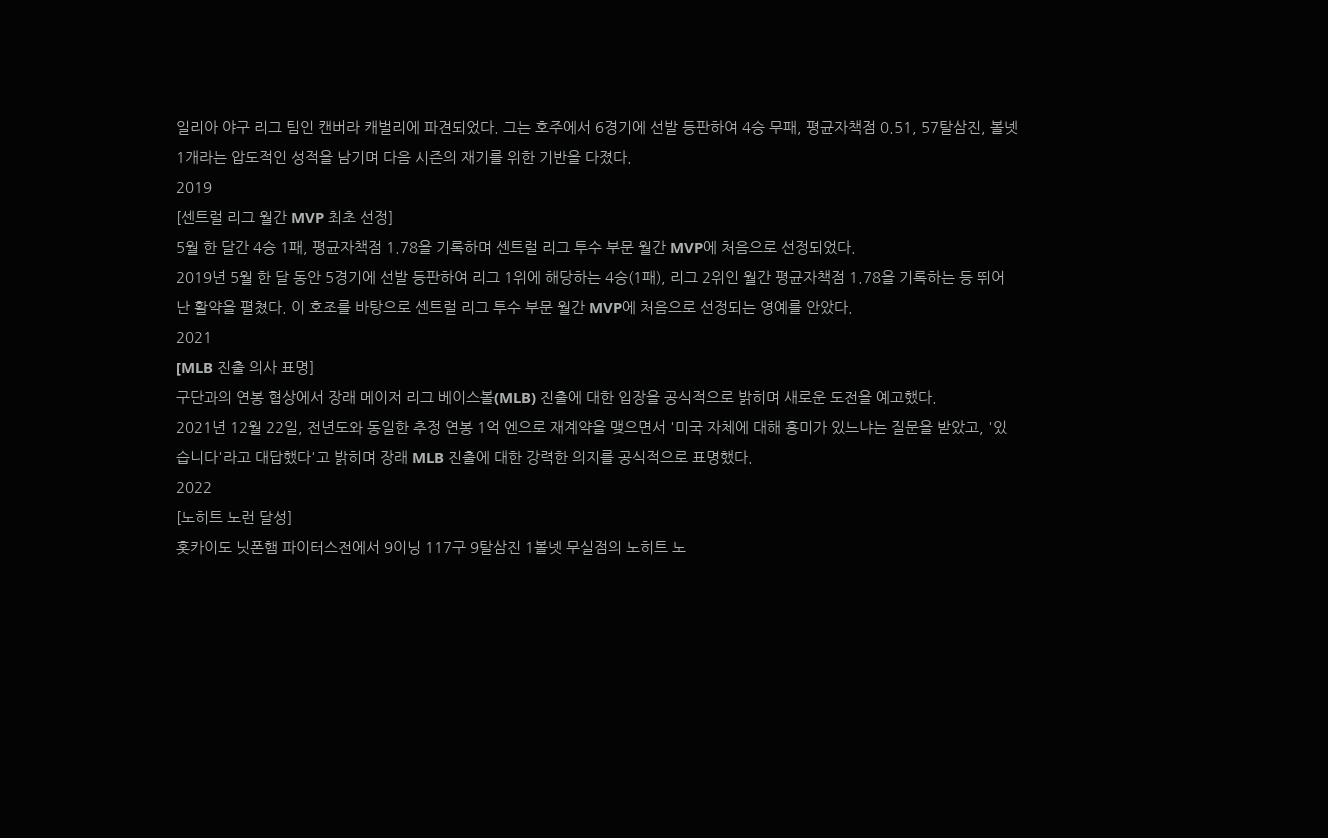일리아 야구 리그 팀인 캔버라 캐벌리에 파견되었다. 그는 호주에서 6경기에 선발 등판하여 4승 무패, 평균자책점 0.51, 57탈삼진, 볼넷 1개라는 압도적인 성적을 남기며 다음 시즌의 재기를 위한 기반을 다졌다.
2019
[센트럴 리그 월간 MVP 최초 선정]
5월 한 달간 4승 1패, 평균자책점 1.78을 기록하며 센트럴 리그 투수 부문 월간 MVP에 처음으로 선정되었다.
2019년 5월 한 달 동안 5경기에 선발 등판하여 리그 1위에 해당하는 4승(1패), 리그 2위인 월간 평균자책점 1.78을 기록하는 등 뛰어난 활약을 펼쳤다. 이 호조를 바탕으로 센트럴 리그 투수 부문 월간 MVP에 처음으로 선정되는 영예를 안았다.
2021
[MLB 진출 의사 표명]
구단과의 연봉 협상에서 장래 메이저 리그 베이스볼(MLB) 진출에 대한 입장을 공식적으로 밝히며 새로운 도전을 예고했다.
2021년 12월 22일, 전년도와 동일한 추정 연봉 1억 엔으로 재계약을 맺으면서 '미국 자체에 대해 흥미가 있느냐는 질문을 받았고, '있습니다'라고 대답했다'고 밝히며 장래 MLB 진출에 대한 강력한 의지를 공식적으로 표명했다.
2022
[노히트 노런 달성]
홋카이도 닛폰햄 파이터스전에서 9이닝 117구 9탈삼진 1볼넷 무실점의 노히트 노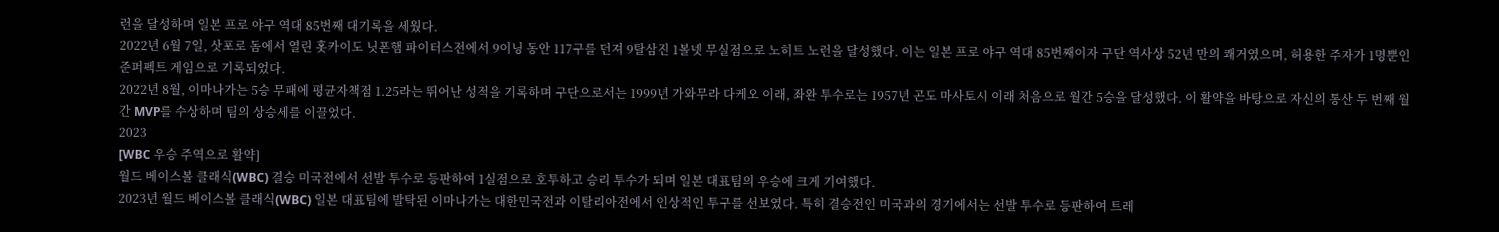런을 달성하며 일본 프로 야구 역대 85번째 대기록을 세웠다.
2022년 6월 7일, 삿포로 돔에서 열린 홋카이도 닛폰햄 파이터스전에서 9이닝 동안 117구를 던져 9탈삼진 1볼넷 무실점으로 노히트 노런을 달성했다. 이는 일본 프로 야구 역대 85번째이자 구단 역사상 52년 만의 쾌거였으며, 허용한 주자가 1명뿐인 준퍼펙트 게임으로 기록되었다.
2022년 8월, 이마나가는 5승 무패에 평균자책점 1.25라는 뛰어난 성적을 기록하며 구단으로서는 1999년 가와무라 다케오 이래, 좌완 투수로는 1957년 곤도 마사토시 이래 처음으로 월간 5승을 달성했다. 이 활약을 바탕으로 자신의 통산 두 번째 월간 MVP를 수상하며 팀의 상승세를 이끌었다.
2023
[WBC 우승 주역으로 활약]
월드 베이스볼 클래식(WBC) 결승 미국전에서 선발 투수로 등판하여 1실점으로 호투하고 승리 투수가 되며 일본 대표팀의 우승에 크게 기여했다.
2023년 월드 베이스볼 클래식(WBC) 일본 대표팀에 발탁된 이마나가는 대한민국전과 이탈리아전에서 인상적인 투구를 선보였다. 특히 결승전인 미국과의 경기에서는 선발 투수로 등판하여 트레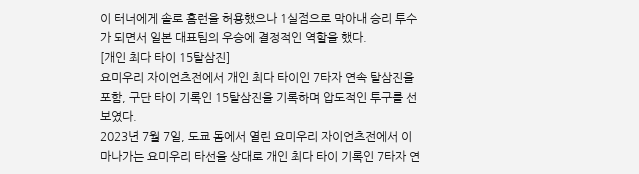이 터너에게 솔로 홈런을 허용했으나 1실점으로 막아내 승리 투수가 되면서 일본 대표팀의 우승에 결정적인 역할을 했다.
[개인 최다 타이 15탈삼진]
요미우리 자이언츠전에서 개인 최다 타이인 7타자 연속 탈삼진을 포함, 구단 타이 기록인 15탈삼진을 기록하며 압도적인 투구를 선보였다.
2023년 7월 7일, 도쿄 돔에서 열린 요미우리 자이언츠전에서 이마나가는 요미우리 타선을 상대로 개인 최다 타이 기록인 7타자 연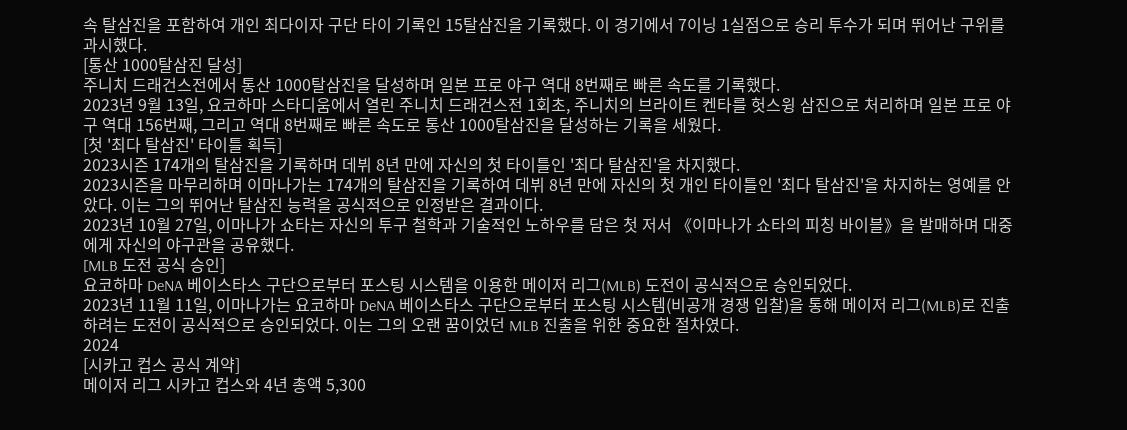속 탈삼진을 포함하여 개인 최다이자 구단 타이 기록인 15탈삼진을 기록했다. 이 경기에서 7이닝 1실점으로 승리 투수가 되며 뛰어난 구위를 과시했다.
[통산 1000탈삼진 달성]
주니치 드래건스전에서 통산 1000탈삼진을 달성하며 일본 프로 야구 역대 8번째로 빠른 속도를 기록했다.
2023년 9월 13일, 요코하마 스타디움에서 열린 주니치 드래건스전 1회초, 주니치의 브라이트 켄타를 헛스윙 삼진으로 처리하며 일본 프로 야구 역대 156번째, 그리고 역대 8번째로 빠른 속도로 통산 1000탈삼진을 달성하는 기록을 세웠다.
[첫 '최다 탈삼진' 타이틀 획득]
2023시즌 174개의 탈삼진을 기록하며 데뷔 8년 만에 자신의 첫 타이틀인 '최다 탈삼진'을 차지했다.
2023시즌을 마무리하며 이마나가는 174개의 탈삼진을 기록하여 데뷔 8년 만에 자신의 첫 개인 타이틀인 '최다 탈삼진'을 차지하는 영예를 안았다. 이는 그의 뛰어난 탈삼진 능력을 공식적으로 인정받은 결과이다.
2023년 10월 27일, 이마나가 쇼타는 자신의 투구 철학과 기술적인 노하우를 담은 첫 저서 《이마나가 쇼타의 피칭 바이블》을 발매하며 대중에게 자신의 야구관을 공유했다.
[MLB 도전 공식 승인]
요코하마 DeNA 베이스타스 구단으로부터 포스팅 시스템을 이용한 메이저 리그(MLB) 도전이 공식적으로 승인되었다.
2023년 11월 11일, 이마나가는 요코하마 DeNA 베이스타스 구단으로부터 포스팅 시스템(비공개 경쟁 입찰)을 통해 메이저 리그(MLB)로 진출하려는 도전이 공식적으로 승인되었다. 이는 그의 오랜 꿈이었던 MLB 진출을 위한 중요한 절차였다.
2024
[시카고 컵스 공식 계약]
메이저 리그 시카고 컵스와 4년 총액 5,300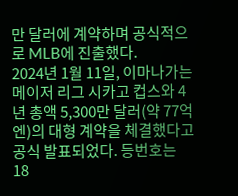만 달러에 계약하며 공식적으로 MLB에 진출했다.
2024년 1월 11일, 이마나가는 메이저 리그 시카고 컵스와 4년 총액 5,300만 달러(약 77억 엔)의 대형 계약을 체결했다고 공식 발표되었다. 등번호는 18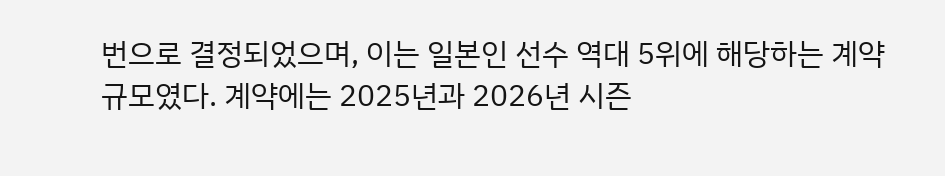번으로 결정되었으며, 이는 일본인 선수 역대 5위에 해당하는 계약 규모였다. 계약에는 2025년과 2026년 시즌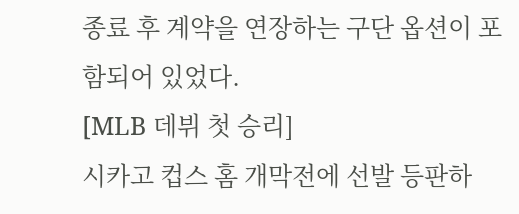종료 후 계약을 연장하는 구단 옵션이 포함되어 있었다.
[MLB 데뷔 첫 승리]
시카고 컵스 홈 개막전에 선발 등판하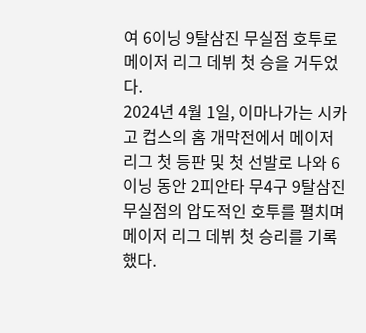여 6이닝 9탈삼진 무실점 호투로 메이저 리그 데뷔 첫 승을 거두었다.
2024년 4월 1일, 이마나가는 시카고 컵스의 홈 개막전에서 메이저 리그 첫 등판 및 첫 선발로 나와 6이닝 동안 2피안타 무4구 9탈삼진 무실점의 압도적인 호투를 펼치며 메이저 리그 데뷔 첫 승리를 기록했다.